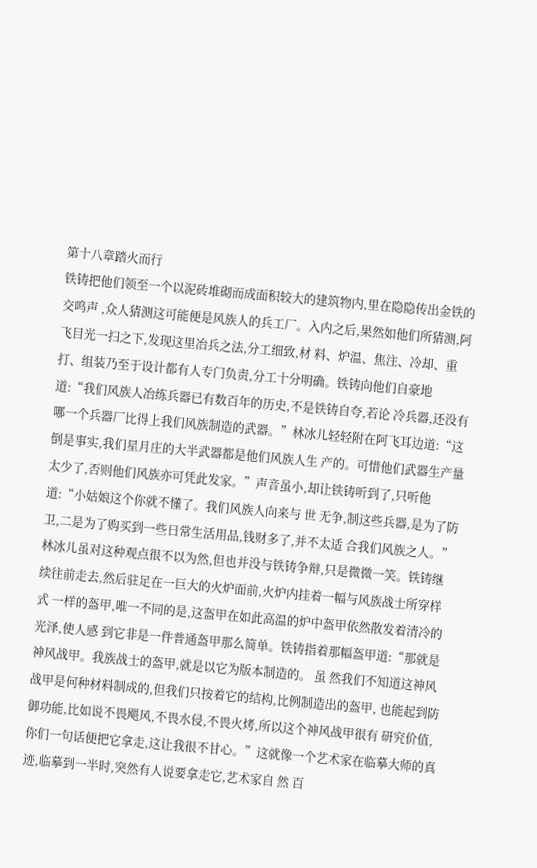第十八章踏火而行
铁铸把他们领至一个以泥砖堆砌而成面积较大的建筑物内,里在隐隐传出金铁的交鸣声 ,众人猜测这可能便是风族人的兵工厂。入内之后,果然如他们所猜测,阿飞目光一扫之下,发现这里冶兵之法,分工细致,材 料、炉温、焦注、冷却、重打、组装乃至于设计都有人专门负责,分工十分明确。铁铸向他们自豪地道:“我们风族人冶练兵器已有数百年的历史,不是铁铸自夸,若论 冷兵器,还没有哪一个兵器厂比得上我们风族制造的武器。”林冰儿轻轻附在阿飞耳边道:“这倒是事实,我们星月庄的大半武器都是他们风族人生 产的。可惜他们武器生产量太少了,否则他们风族亦可凭此发家。”声音虽小,却让铁铸听到了,只听他道:“小姑娘这个你就不懂了。我们风族人向来与 世 无争,制这些兵器,是为了防卫,二是为了购买到一些日常生活用品,钱财多了,并不太适 合我们风族之人。”林冰儿虽对这种观点很不以为然,但也并没与铁铸争辩,只是微微一笑。铁铸继续往前走去,然后驻足在一巨大的火炉面前,火炉内挂着一幅与风族战士所穿样 式 一样的盔甲,唯一不同的是,这盔甲在如此高温的炉中盔甲依然散发着清冷的光泽,使人感 到它非是一件普通盔甲那么简单。铁铸指着那幅盔甲道:“那就是神风战甲。我族战士的盔甲,就是以它为版本制造的。 虽 然我们不知道这神风战甲是何种材料制成的,但我们只按着它的结构,比例制造出的盔甲, 也能起到防御功能,比如说不畏飓风,不畏水侵,不畏火烤,所以这个神风战甲很有 研究价值,你们一句话便把它拿走,这让我很不甘心。”这就像一个艺术家在临摹大师的真迹,临摹到一半时,突然有人说要拿走它,艺术家自 然 百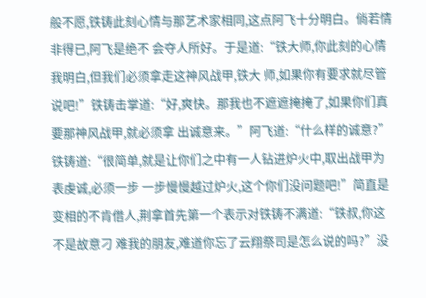般不愿,铁铸此刻心情与那艺术家相同,这点阿飞十分明白。倘若情非得已,阿飞是绝不 会夺人所好。于是道:“铁大师,你此刻的心情我明白,但我们必须拿走这神风战甲,铁大 师,如果你有要求就尽管说吧!”铁铸击掌道:“好,爽快。那我也不遮遮掩掩了,如果你们真要那神风战甲,就必须拿 出诚意来。”阿飞道:“什么样的诚意?”铁铸道:“很简单,就是让你们之中有一人钻进炉火中,取出战甲为表虔诚,必须一步 一步慢慢越过炉火,这个你们没问题吧!”简直是变相的不肯借人,荆拿首先第一个表示对铁铸不满道:“铁叔,你这不是故意刁 难我的朋友,难道你忘了云翔祭司是怎么说的吗?”没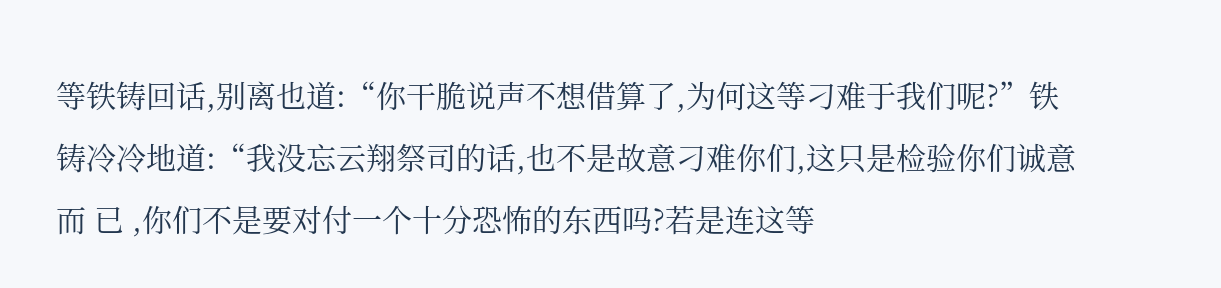等铁铸回话,别离也道:“你干脆说声不想借算了,为何这等刁难于我们呢?”铁铸冷冷地道:“我没忘云翔祭司的话,也不是故意刁难你们,这只是检验你们诚意而 已 ,你们不是要对付一个十分恐怖的东西吗?若是连这等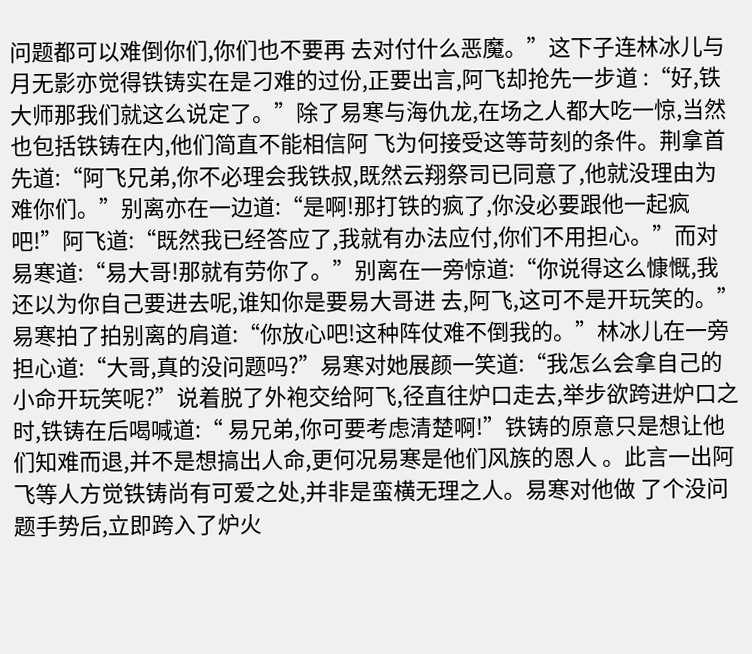问题都可以难倒你们,你们也不要再 去对付什么恶魔。”这下子连林冰儿与月无影亦觉得铁铸实在是刁难的过份,正要出言,阿飞却抢先一步道 :“好,铁大师那我们就这么说定了。”除了易寒与海仇龙,在场之人都大吃一惊,当然也包括铁铸在内,他们简直不能相信阿 飞为何接受这等苛刻的条件。荆拿首先道:“阿飞兄弟,你不必理会我铁叔,既然云翔祭司已同意了,他就没理由为 难你们。”别离亦在一边道:“是啊!那打铁的疯了,你没必要跟他一起疯吧!”阿飞道:“既然我已经答应了,我就有办法应付,你们不用担心。”而对易寒道:“易大哥!那就有劳你了。”别离在一旁惊道:“你说得这么慷慨,我还以为你自己要进去呢,谁知你是要易大哥进 去,阿飞,这可不是开玩笑的。”易寒拍了拍别离的肩道:“你放心吧!这种阵仗难不倒我的。”林冰儿在一旁担心道:“大哥,真的没问题吗?”易寒对她展颜一笑道:“我怎么会拿自己的小命开玩笑呢?”说着脱了外袍交给阿飞,径直往炉口走去,举步欲跨进炉口之时,铁铸在后喝喊道:“ 易兄弟,你可要考虑清楚啊!”铁铸的原意只是想让他们知难而退,并不是想搞出人命,更何况易寒是他们风族的恩人 。此言一出阿飞等人方觉铁铸尚有可爱之处,并非是蛮横无理之人。易寒对他做 了个没问题手势后,立即跨入了炉火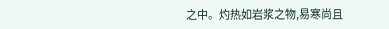之中。灼热如岩浆之物,易寒尚且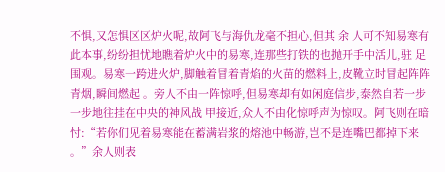不惧,又怎惧区区炉火呢,故阿飞与海仇龙毫不担心,但其 余 人可不知易寒有此本事,纷纷担忧地瞧着炉火中的易寒,连那些打铁的也抛开手中活儿,驻 足围观。易寒一跨进火炉,脚触着冒着青焰的火苗的燃料上,皮靴立时冒起阵阵青烟,瞬间燃起 。旁人不由一阵惊呼,但易寒却有如闲庭信步,泰然自若一步一步地往挂在中央的神风战 甲接近,众人不由化惊呼声为惊叹。阿飞则在暗忖:“若你们见着易寒能在蓄满岩浆的熔池中畅游,岂不是连嘴巴都掉下来 。”余人则表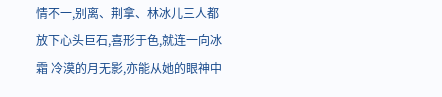情不一,别离、荆拿、林冰儿三人都放下心头巨石,喜形于色,就连一向冰霜 冷漠的月无影,亦能从她的眼神中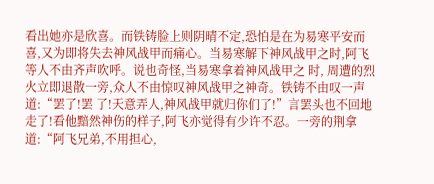看出她亦是欣喜。而铁铸脸上则阴晴不定,恐怕是在为易寒平安而喜,又为即将失去神风战甲而痛心。当易寒解下神风战甲之时,阿飞等人不由齐声吹呼。说也奇怪,当易寒拿着神风战甲之 时, 周遭的烈火立即退散一旁,众人不由惊叹神风战甲之神奇。铁铸不由叹一声道:“罢了!罢 了!天意弄人,神风战甲就归你们了!”言罢头也不回地走了!看他黯然神伤的样子,阿飞亦觉得有少许不忍。一旁的荆拿道:“阿飞兄弟,不用担心,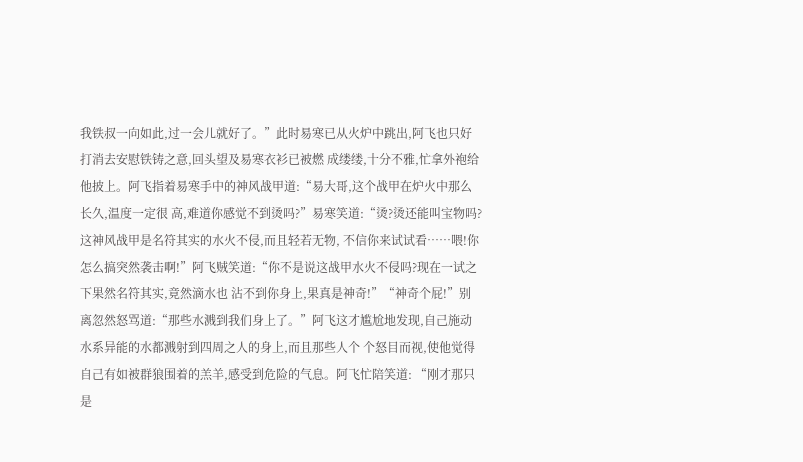我铁叔一向如此,过一会儿就好了。”此时易寒已从火炉中跳出,阿飞也只好打消去安慰铁铸之意,回头望及易寒衣衫已被燃 成缕缕,十分不雅,忙拿外袍给他披上。阿飞指着易寒手中的神风战甲道:“易大哥,这个战甲在炉火中那么长久,温度一定很 高,难道你感觉不到烫吗?”易寒笑道:“烫?烫还能叫宝物吗?这神风战甲是名符其实的水火不侵,而且轻若无物, 不信你来试试看……喂!你怎么搞突然袭击啊!”阿飞贼笑道:“你不是说这战甲水火不侵吗?现在一试之下果然名符其实,竟然滴水也 沾不到你身上,果真是神奇!”“神奇个屁!”别离忽然怒骂道:“那些水溅到我们身上了。”阿飞这才尴尬地发现,自己施动水系异能的水都溅射到四周之人的身上,而且那些人个 个怒目而视,使他觉得自己有如被群狼围着的羔羊,感受到危险的气息。阿飞忙陪笑道: “刚才那只是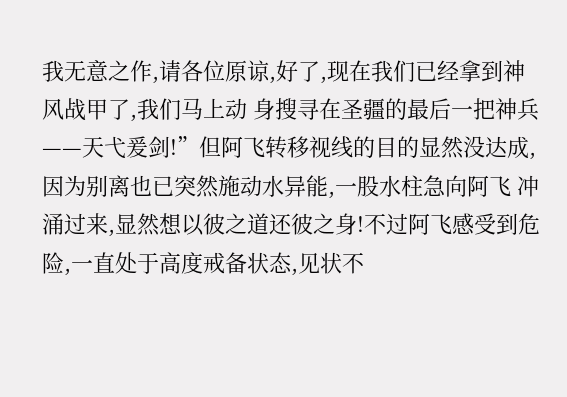我无意之作,请各位原谅,好了,现在我们已经拿到神风战甲了,我们马上动 身搜寻在圣疆的最后一把神兵——天弋爰剑!”但阿飞转移视线的目的显然没达成,因为别离也已突然施动水异能,一股水柱急向阿飞 冲涌过来,显然想以彼之道还彼之身!不过阿飞感受到危险,一直处于高度戒备状态,见状不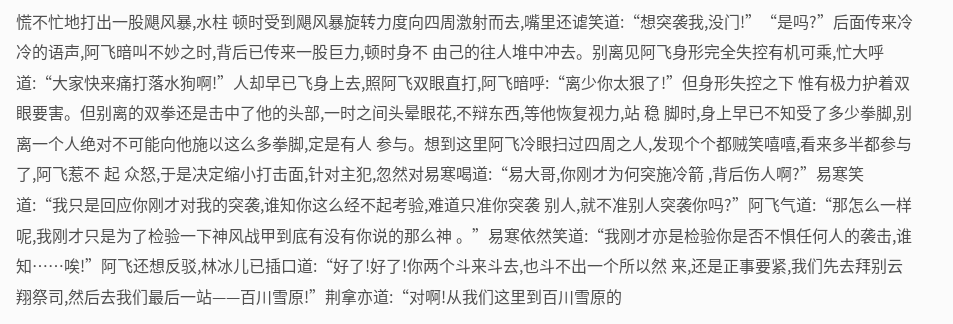慌不忙地打出一股飓风暴,水柱 顿时受到飓风暴旋转力度向四周激射而去,嘴里还谑笑道:“想突袭我,没门!”“是吗?”后面传来冷冷的语声,阿飞暗叫不妙之时,背后已传来一股巨力,顿时身不 由己的往人堆中冲去。别离见阿飞身形完全失控有机可乘,忙大呼道:“大家快来痛打落水狗啊!”人却早已飞身上去,照阿飞双眼直打,阿飞暗呼:“离少你太狠了!”但身形失控之下 惟有极力护着双眼要害。但别离的双拳还是击中了他的头部,一时之间头晕眼花,不辩东西,等他恢复视力,站 稳 脚时,身上早已不知受了多少拳脚,别离一个人绝对不可能向他施以这么多拳脚,定是有人 参与。想到这里阿飞冷眼扫过四周之人,发现个个都贼笑嘻嘻,看来多半都参与了,阿飞惹不 起 众怒,于是决定缩小打击面,针对主犯,忽然对易寒喝道:“易大哥,你刚才为何突施冷箭 ,背后伤人啊?”易寒笑道:“我只是回应你刚才对我的突袭,谁知你这么经不起考验,难道只准你突袭 别人,就不准别人突袭你吗?”阿飞气道:“那怎么一样呢,我刚才只是为了检验一下神风战甲到底有没有你说的那么神 。”易寒依然笑道:“我刚才亦是检验你是否不惧任何人的袭击,谁知……唉!”阿飞还想反驳,林冰儿已插口道:“好了!好了!你两个斗来斗去,也斗不出一个所以然 来,还是正事要紧,我们先去拜别云翔祭司,然后去我们最后一站——百川雪原!”荆拿亦道:“对啊!从我们这里到百川雪原的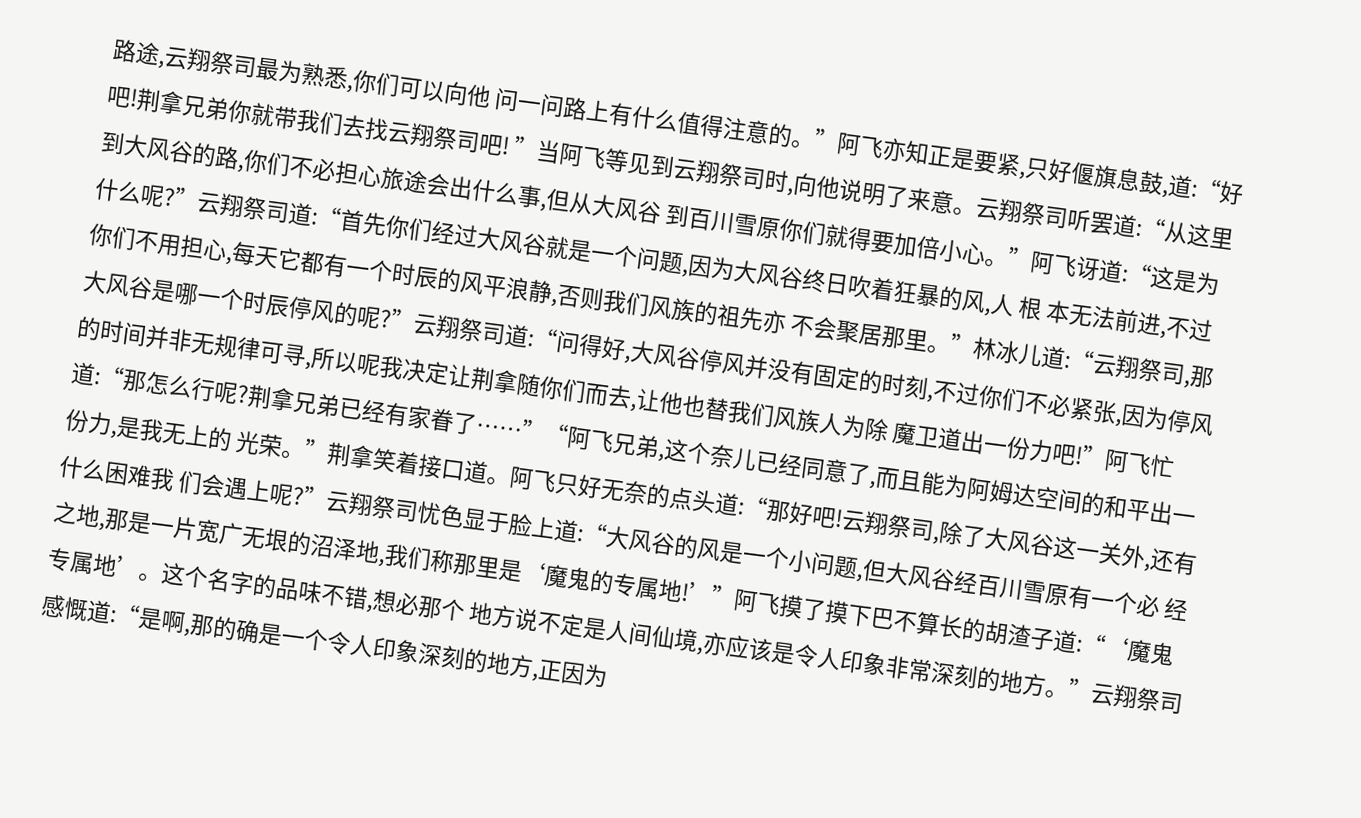路途,云翔祭司最为熟悉,你们可以向他 问一问路上有什么值得注意的。”阿飞亦知正是要紧,只好偃旗息鼓,道:“好吧!荆拿兄弟你就带我们去找云翔祭司吧! ”当阿飞等见到云翔祭司时,向他说明了来意。云翔祭司听罢道:“从这里到大风谷的路,你们不必担心旅途会出什么事,但从大风谷 到百川雪原你们就得要加倍小心。”阿飞讶道:“这是为什么呢?”云翔祭司道:“首先你们经过大风谷就是一个问题,因为大风谷终日吹着狂暴的风,人 根 本无法前进,不过你们不用担心,每天它都有一个时辰的风平浪静,否则我们风族的祖先亦 不会聚居那里。”林冰儿道:“云翔祭司,那大风谷是哪一个时辰停风的呢?”云翔祭司道:“问得好,大风谷停风并没有固定的时刻,不过你们不必紧张,因为停风 的时间并非无规律可寻,所以呢我决定让荆拿随你们而去,让他也替我们风族人为除 魔卫道出一份力吧!”阿飞忙道:“那怎么行呢?荆拿兄弟已经有家眷了……”“阿飞兄弟,这个奈儿已经同意了,而且能为阿姆达空间的和平出一份力,是我无上的 光荣。”荆拿笑着接口道。阿飞只好无奈的点头道:“那好吧!云翔祭司,除了大风谷这一关外,还有什么困难我 们会遇上呢?”云翔祭司忧色显于脸上道:“大风谷的风是一个小问题,但大风谷经百川雪原有一个必 经之地,那是一片宽广无垠的沼泽地,我们称那里是‘魔鬼的专属地!’”阿飞摸了摸下巴不算长的胡渣子道:“‘魔鬼专属地’。这个名字的品味不错,想必那个 地方说不定是人间仙境,亦应该是令人印象非常深刻的地方。”云翔祭司感慨道:“是啊,那的确是一个令人印象深刻的地方,正因为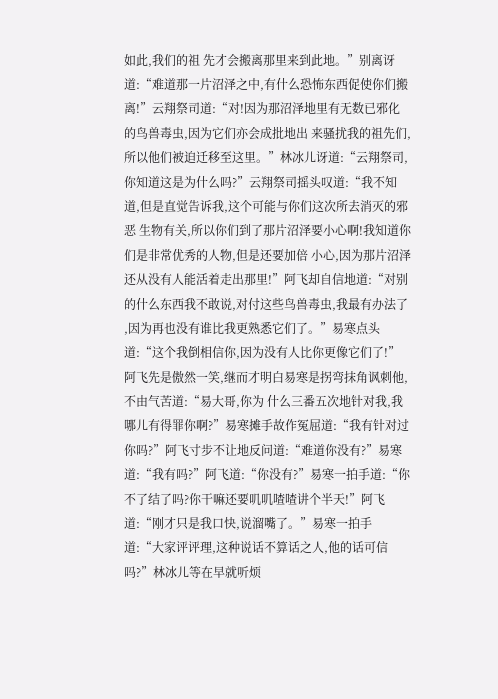如此,我们的祖 先才会搬离那里来到此地。”别离讶道:“难道那一片沼泽之中,有什么恐怖东西促使你们搬离!”云翔祭司道:“对!因为那沼泽地里有无数已邪化的鸟兽毒虫,因为它们亦会成批地出 来骚扰我的祖先们,所以他们被迫迁移至这里。”林冰儿讶道:“云翔祭司,你知道这是为什么吗?”云翔祭司摇头叹道:“我不知道,但是直觉告诉我,这个可能与你们这次所去消灭的邪 恶 生物有关,所以你们到了那片沼泽要小心啊!我知道你们是非常优秀的人物,但是还要加倍 小心,因为那片沼泽还从没有人能活着走出那里!”阿飞却自信地道:“对别的什么东西我不敢说,对付这些鸟兽毒虫,我最有办法了 ,因为再也没有谁比我更熟悉它们了。”易寒点头道:“这个我倒相信你,因为没有人比你更像它们了!”阿飞先是傲然一笑,继而才明白易寒是拐弯抹角讽刺他,不由气苦道:“易大哥,你为 什么三番五次地针对我,我哪儿有得罪你啊?”易寒摊手故作冤屈道:“我有针对过你吗?”阿飞寸步不让地反问道:“难道你没有?”易寒道:“我有吗?”阿飞道:“你没有?”易寒一拍手道:“你不了结了吗?你干嘛还要叽叽喳喳讲个半天!”阿飞道:“刚才只是我口快,说溜嘴了。”易寒一拍手道:“大家评评理,这种说话不算话之人,他的话可信吗?”林冰儿等在早就听烦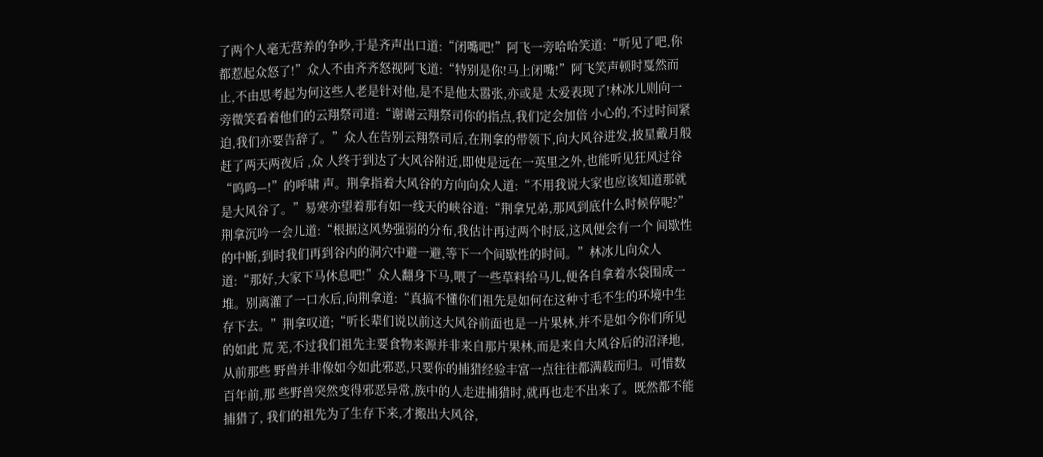了两个人毫无营养的争吵,于是齐声出口道:“闭嘴吧!”阿飞一旁哈哈笑道:“听见了吧,你都惹起众怒了!”众人不由齐齐怒视阿飞道:“特别是你!马上闭嘴!”阿飞笑声顿时戛然而止,不由思考起为何这些人老是针对他,是不是他太嚣张,亦或是 太爱表现了!林冰儿则向一旁微笑看着他们的云翔祭司道:“谢谢云翔祭司你的指点,我们定会加倍 小心的,不过时间紧迫,我们亦要告辞了。”众人在告别云翔祭司后,在荆拿的带领下,向大风谷进发,披星戴月般赶了两天两夜后 ,众 人终于到达了大风谷附近,即使是远在一英里之外,也能听见狂风过谷“呜呜—!”的呼啸 声。荆拿指着大风谷的方向向众人道:“不用我说大家也应该知道那就是大风谷了。”易寒亦望着那有如一线天的峡谷道:“荆拿兄弟,那风到底什么时候停呢?”荆拿沉吟一会儿道:“根据这风势强弱的分布,我估计再过两个时辰,这风便会有一个 间歇性的中断,到时我们再到谷内的洞穴中避一避,等下一个间歇性的时间。”林冰儿向众人道:“那好,大家下马休息吧!”众人翻身下马,喂了一些草料给马儿,便各自拿着水袋围成一堆。别离灌了一口水后,向荆拿道:“真搞不懂你们祖先是如何在这种寸毛不生的环境中生 存下去。”荆拿叹道;“听长辈们说以前这大风谷前面也是一片果林,并不是如今你们所见的如此 荒 芜,不过我们祖先主要食物来源并非来自那片果林,而是来自大风谷后的沼泽地,从前那些 野兽并非像如今如此邪恶,只要你的捕猎经验丰富一点往往都满载而归。可惜数百年前,那 些野兽突然变得邪恶异常,族中的人走进捕猎时,就再也走不出来了。既然都不能捕猎了, 我们的祖先为了生存下来,才搬出大风谷,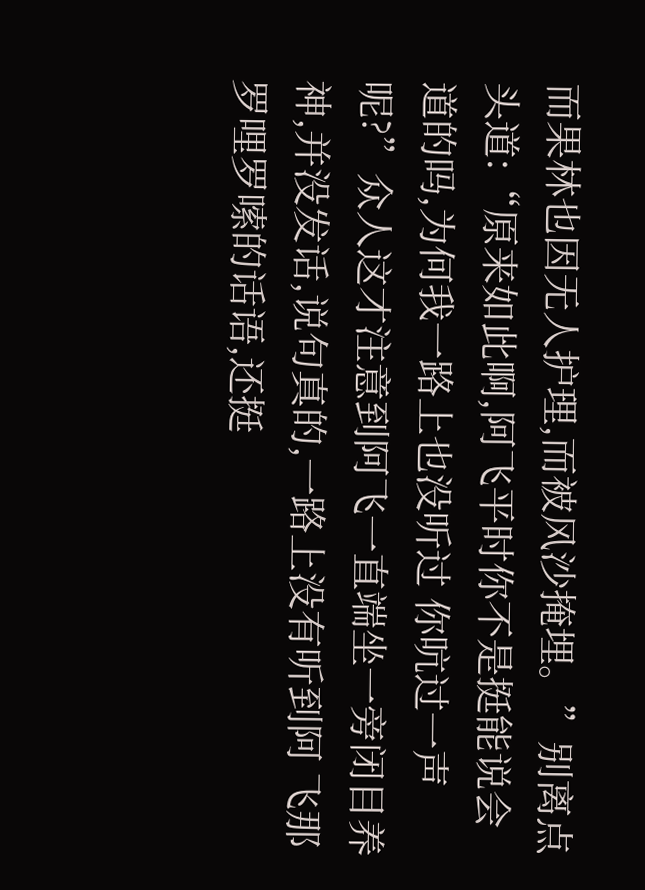而果林也因无人护理,而被风沙掩埋。”别离点头道:“原来如此啊,阿飞平时你不是挺能说会道的吗,为何我一路上也没听过 你吭过一声呢?”众人这才注意到阿飞一直端坐一旁闭目养神,并没发话,说句真的,一路上没有听到阿 飞那罗哩罗嗦的话语,还挺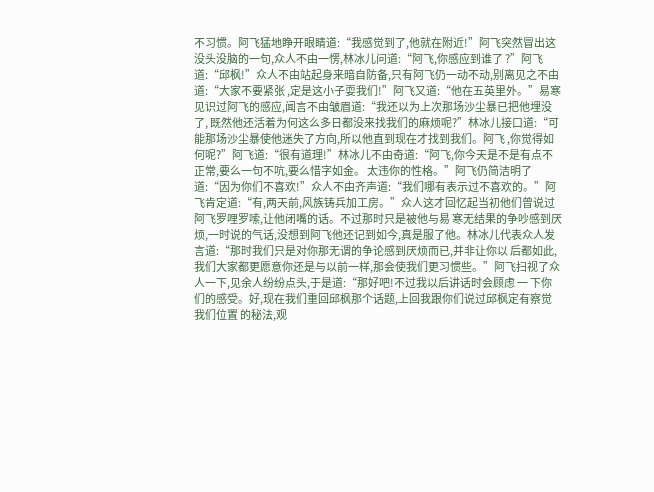不习惯。阿飞猛地睁开眼睛道:“我感觉到了,他就在附近!”阿飞突然冒出这没头没脑的一句,众人不由一愣,林冰儿问道:“阿飞,你感应到谁了 ?”阿飞道:“邱枫!”众人不由站起身来暗自防备,只有阿飞仍一动不动,别离见之不由道:“大家不要紧张 ,定是这小子耍我们!”阿飞又道:“他在五英里外。”易寒见识过阿飞的感应,闻言不由皱眉道:“我还以为上次那场沙尘暴已把他埋没了, 既然他还活着为何这么多日都没来找我们的麻烦呢?”林冰儿接口道:“可能那场沙尘暴使他迷失了方向,所以他直到现在才找到我们。阿飞 ,你觉得如何呢?”阿飞道:“很有道理!”林冰儿不由奇道:“阿飞,你今天是不是有点不正常,要么一句不吭,要么惜字如金。 太违你的性格。”阿飞仍简洁明了道:“因为你们不喜欢!”众人不由齐声道:“我们哪有表示过不喜欢的。”阿飞肯定道:“有,两天前,风族铸兵加工房。”众人这才回忆起当初他们曾说过阿飞罗哩罗嗦,让他闭嘴的话。不过那时只是被他与易 寒无结果的争吵感到厌烦,一时说的气话,没想到阿飞他还记到如今,真是服了他。林冰儿代表众人发言道:“那时我们只是对你那无谓的争论感到厌烦而已,并非让你以 后都如此,我们大家都更愿意你还是与以前一样,那会使我们更习惯些。”阿飞扫视了众人一下,见余人纷纷点头,于是道:“那好吧!不过我以后讲话时会顾虑 一 下你们的感受。好,现在我们重回邱枫那个话题,上回我跟你们说过邱枫定有察觉我们位置 的秘法,观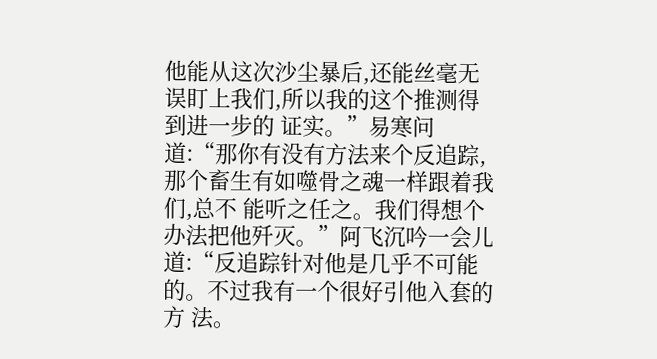他能从这次沙尘暴后,还能丝毫无误盯上我们,所以我的这个推测得到进一步的 证实。”易寒问道:“那你有没有方法来个反追踪,那个畜生有如噬骨之魂一样跟着我们,总不 能听之任之。我们得想个办法把他歼灭。”阿飞沉吟一会儿道:“反追踪针对他是几乎不可能的。不过我有一个很好引他入套的方 法。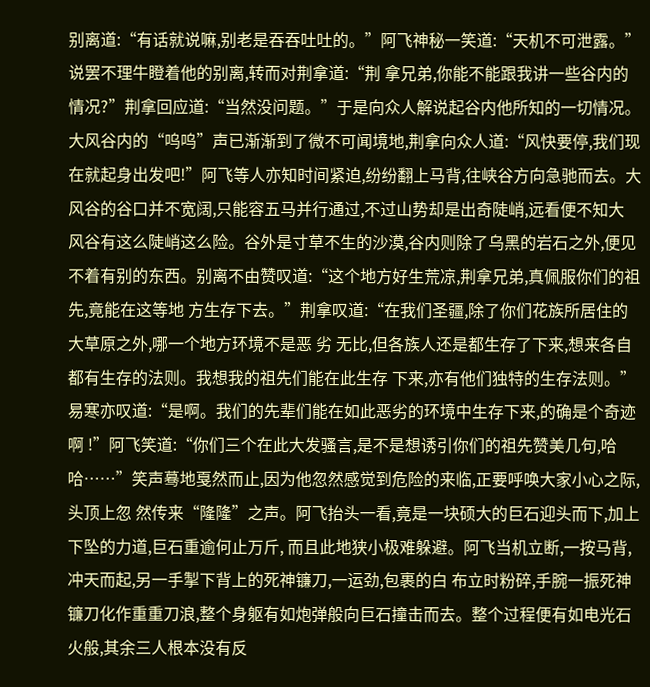别离道:“有话就说嘛,别老是吞吞吐吐的。”阿飞神秘一笑道:“天机不可泄露。”说罢不理牛瞪着他的别离,转而对荆拿道:“荆 拿兄弟,你能不能跟我讲一些谷内的情况?”荆拿回应道:“当然没问题。”于是向众人解说起谷内他所知的一切情况。大风谷内的“呜呜”声已渐渐到了微不可闻境地,荆拿向众人道:“风快要停,我们现 在就起身出发吧!”阿飞等人亦知时间紧迫,纷纷翻上马背,往峡谷方向急驰而去。大风谷的谷口并不宽阔,只能容五马并行通过,不过山势却是出奇陡峭,远看便不知大 风谷有这么陡峭这么险。谷外是寸草不生的沙漠,谷内则除了乌黑的岩石之外,便见不着有别的东西。别离不由赞叹道:“这个地方好生荒凉,荆拿兄弟,真佩服你们的祖先,竟能在这等地 方生存下去。”荆拿叹道:“在我们圣疆,除了你们花族所居住的大草原之外,哪一个地方环境不是恶 劣 无比,但各族人还是都生存了下来,想来各自都有生存的法则。我想我的祖先们能在此生存 下来,亦有他们独特的生存法则。”易寒亦叹道:“是啊。我们的先辈们能在如此恶劣的环境中生存下来,的确是个奇迹啊 !”阿飞笑道:“你们三个在此大发骚言,是不是想诱引你们的祖先赞美几句,哈哈……”笑声蓦地戛然而止,因为他忽然感觉到危险的来临,正要呼唤大家小心之际,头顶上忽 然传来“隆隆”之声。阿飞抬头一看,竟是一块硕大的巨石迎头而下,加上下坠的力道,巨石重逾何止万斤, 而且此地狭小极难躲避。阿飞当机立断,一按马背,冲天而起,另一手掣下背上的死神镰刀,一运劲,包裹的白 布立时粉碎,手腕一振死神镰刀化作重重刀浪,整个身躯有如炮弹般向巨石撞击而去。整个过程便有如电光石火般,其余三人根本没有反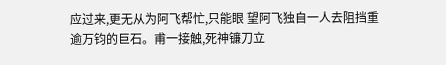应过来,更无从为阿飞帮忙,只能眼 望阿飞独自一人去阻挡重逾万钧的巨石。甫一接触,死神镰刀立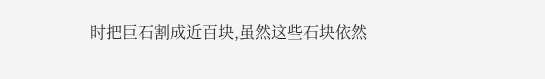时把巨石割成近百块,虽然这些石块依然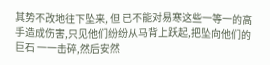其势不改地往下坠来, 但 已不能对易寒这些一等一的高手造成伤害,只见他们纷纷从马背上跃起,把坠向他们的巨石 一一击碎,然后安然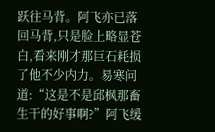跃往马背。阿飞亦已落回马背,只是脸上略显苍白,看来刚才那巨石耗损了他不少内力。易寒问道:“这是不是邱枫那畜生干的好事啊?”阿飞缓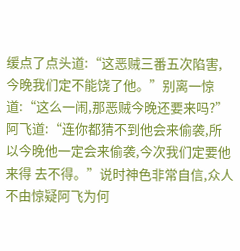缓点了点头道:“这恶贼三番五次陷害,今晚我们定不能饶了他。”别离一惊道:“这么一闹,那恶贼今晚还要来吗?”阿飞道:“连你都猜不到他会来偷袭,所以今晚他一定会来偷袭,今次我们定要他来得 去不得。”说时神色非常自信,众人不由惊疑阿飞为何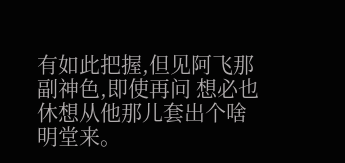有如此把握,但见阿飞那副神色,即使再问 想必也休想从他那儿套出个啥明堂来。